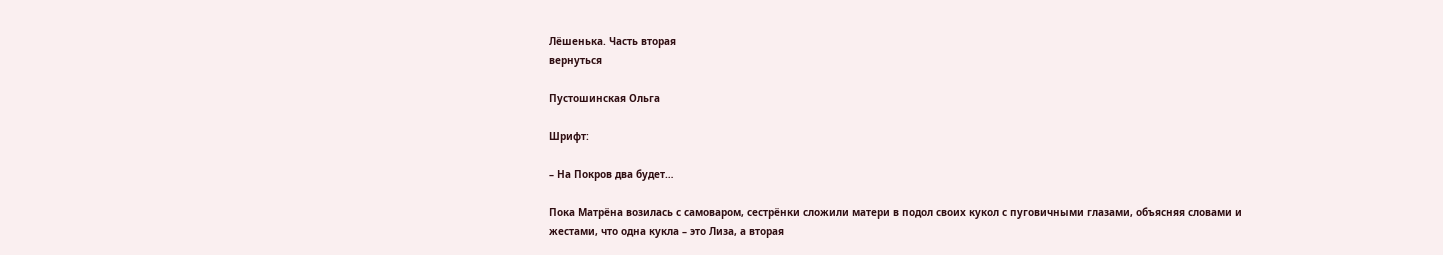Лёшенька. Часть вторая
вернуться

Пустошинская Ольга

Шрифт:

– На Покров два будет…

Пока Матрёна возилась с самоваром, сестрёнки сложили матери в подол своих кукол с пуговичными глазами, объясняя словами и жестами, что одна кукла – это Лиза, а вторая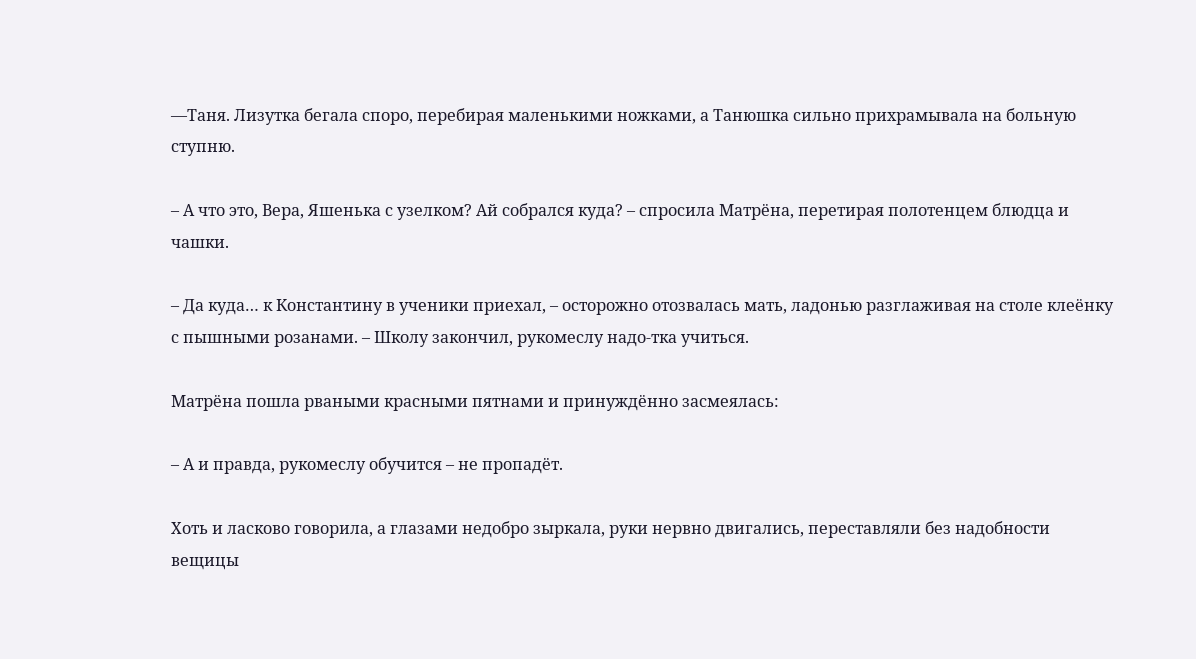—Таня. Лизутка бегала споро, перебирая маленькими ножками, а Танюшка сильно прихрамывала на больную ступню.

– А что это, Вера, Яшенька с узелком? Ай собрался куда? – спросила Матрёна, перетирая полотенцем блюдца и чашки.

– Да куда… к Константину в ученики приехал, – осторожно отозвалась мать, ладонью разглаживая на столе клеёнку с пышными розанами. – Школу закончил, рукомеслу надо-тка учиться.

Матрёна пошла рваными красными пятнами и принуждённо засмеялась:

– А и правда, рукомеслу обучится – не пропадёт.

Хоть и ласково говорила, а глазами недобро зыркала, руки нервно двигались, переставляли без надобности вещицы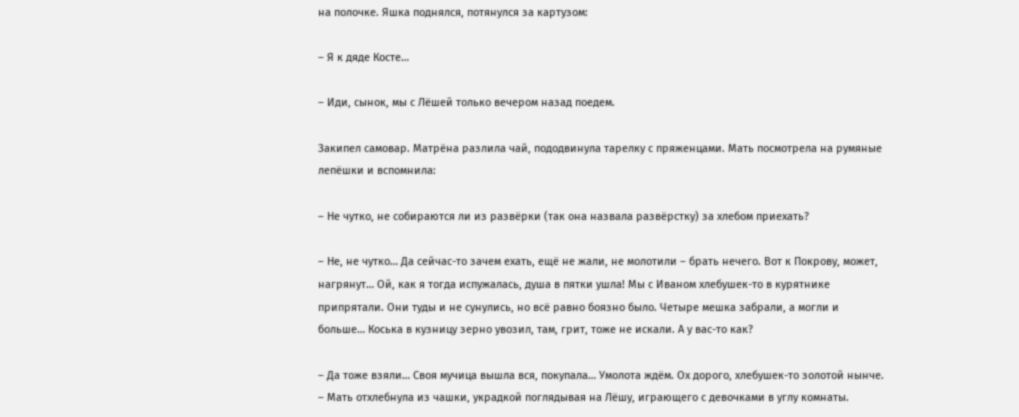на полочке. Яшка поднялся, потянулся за картузом:

– Я к дяде Косте…

– Иди, сынок, мы с Лёшей только вечером назад поедем.

Закипел самовар. Матрёна разлила чай, пододвинула тарелку с пряженцами. Мать посмотрела на румяные лепёшки и вспомнила:

– Не чутко, не собираются ли из развёрки (так она назвала развёрстку) за хлебом приехать?

– Не, не чутко… Да сейчас-то зачем ехать, ещё не жали, не молотили – брать нечего. Вот к Покрову, может, нагрянут… Ой, как я тогда испужалась, душа в пятки ушла! Мы с Иваном хлебушек-то в курятнике припрятали. Они туды и не сунулись, но всё равно боязно было. Четыре мешка забрали, а могли и больше… Коська в кузницу зерно увозил, там, грит, тоже не искали. А у вас-то как?

– Да тоже взяли… Своя мучица вышла вся, покупала… Умолота ждём. Ох дорого, хлебушек-то золотой нынче. – Мать отхлебнула из чашки, украдкой поглядывая на Лёшу, играющего с девочками в углу комнаты.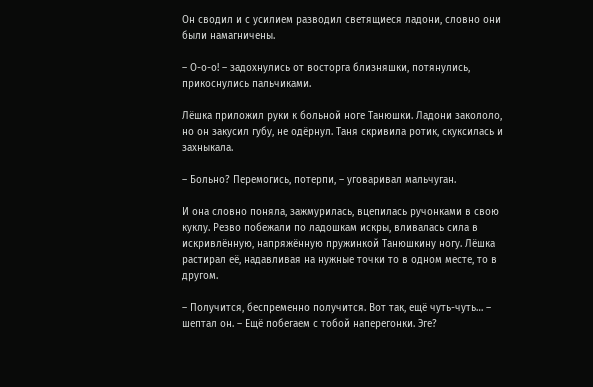Он сводил и с усилием разводил светящиеся ладони, словно они были намагничены.

– О-о-о! – задохнулись от восторга близняшки, потянулись, прикоснулись пальчиками.

Лёшка приложил руки к больной ноге Танюшки. Ладони закололо, но он закусил губу, не одёрнул. Таня скривила ротик, скуксилась и захныкала.

– Больно? Перемогись, потерпи, – уговаривал мальчуган.

И она словно поняла, зажмурилась, вцепилась ручонками в свою куклу. Резво побежали по ладошкам искры, вливалась сила в искривлённую, напряжённую пружинкой Танюшкину ногу. Лёшка растирал её, надавливая на нужные точки то в одном месте, то в другом.

– Получится, беспременно получится. Вот так, ещё чуть-чуть… – шептал он. – Ещё побегаем с тобой наперегонки. Эге?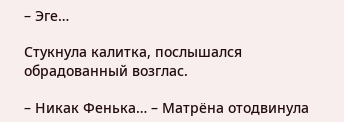– Эге…

Стукнула калитка, послышался обрадованный возглас.

– Никак Фенька… – Матрёна отодвинула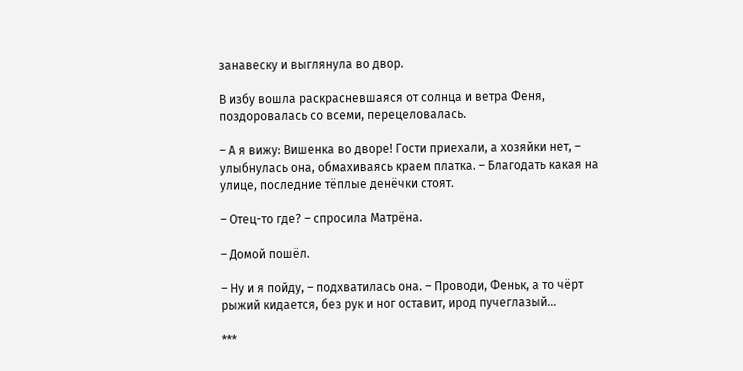занавеску и выглянула во двор.

В избу вошла раскрасневшаяся от солнца и ветра Феня, поздоровалась со всеми, перецеловалась.

– А я вижу: Вишенка во дворе! Гости приехали, а хозяйки нет, – улыбнулась она, обмахиваясь краем платка. – Благодать какая на улице, последние тёплые денёчки стоят.

– Отец-то где? – спросила Матрёна.

– Домой пошёл.

– Ну и я пойду, – подхватилась она. – Проводи, Феньк, а то чёрт рыжий кидается, без рук и ног оставит, ирод пучеглазый…

***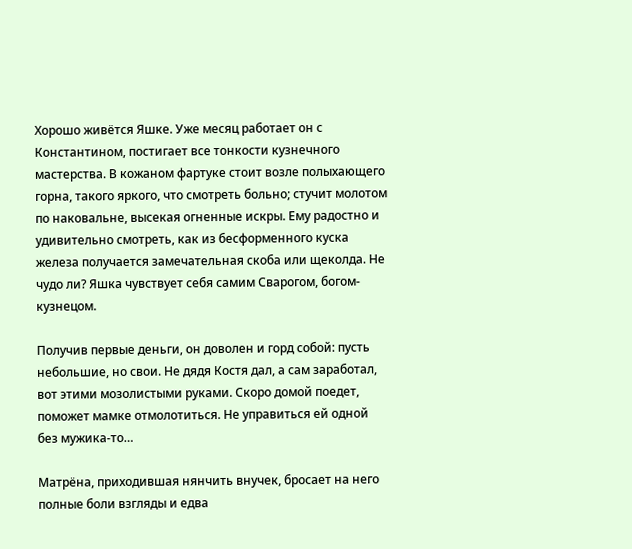Хорошо живётся Яшке. Уже месяц работает он с Константином, постигает все тонкости кузнечного мастерства. В кожаном фартуке стоит возле полыхающего горна, такого яркого, что смотреть больно; стучит молотом по наковальне, высекая огненные искры. Ему радостно и удивительно смотреть, как из бесформенного куска железа получается замечательная скоба или щеколда. Не чудо ли? Яшка чувствует себя самим Сварогом, богом-кузнецом.

Получив первые деньги, он доволен и горд собой: пусть небольшие, но свои. Не дядя Костя дал, а сам заработал, вот этими мозолистыми руками. Скоро домой поедет, поможет мамке отмолотиться. Не управиться ей одной без мужика-то…

Матрёна, приходившая нянчить внучек, бросает на него полные боли взгляды и едва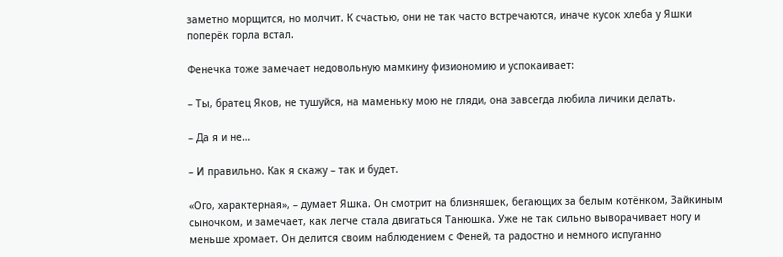заметно морщится, но молчит. К счастью, они не так часто встречаются, иначе кусок хлеба у Яшки поперёк горла встал.

Фенечка тоже замечает недовольную мамкину физиономию и успокаивает:

– Ты, братец Яков, не тушуйся, на маменьку мою не гляди, она завсегда любила личики делать.

– Да я и не…

– И правильно. Как я скажу – так и будет.

«Ого, характерная», – думает Яшка. Он смотрит на близняшек, бегающих за белым котёнком, Зайкиным сыночком, и замечает, как легче стала двигаться Танюшка. Уже не так сильно выворачивает ногу и меньше хромает. Он делится своим наблюдением с Феней, та радостно и немного испуганно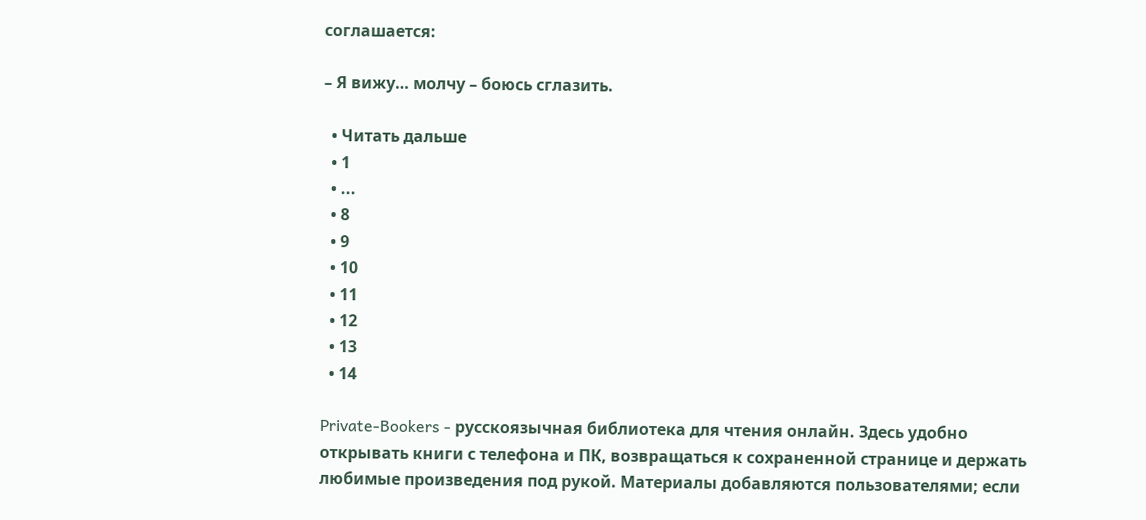соглашается:

– Я вижу… молчу – боюсь сглазить.

  • Читать дальше
  • 1
  • ...
  • 8
  • 9
  • 10
  • 11
  • 12
  • 13
  • 14

Private-Bookers - русскоязычная библиотека для чтения онлайн. Здесь удобно открывать книги с телефона и ПК, возвращаться к сохраненной странице и держать любимые произведения под рукой. Материалы добавляются пользователями; если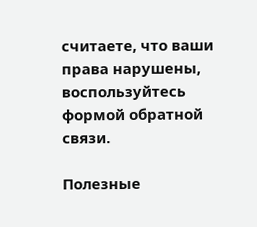считаете, что ваши права нарушены, воспользуйтесь формой обратной связи.

Полезные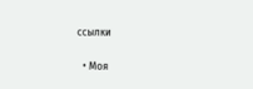ссылки

  • Моя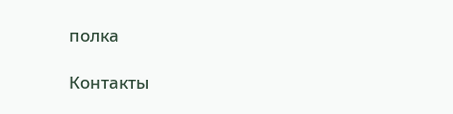полка

Контакты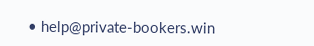• help@private-bookers.win